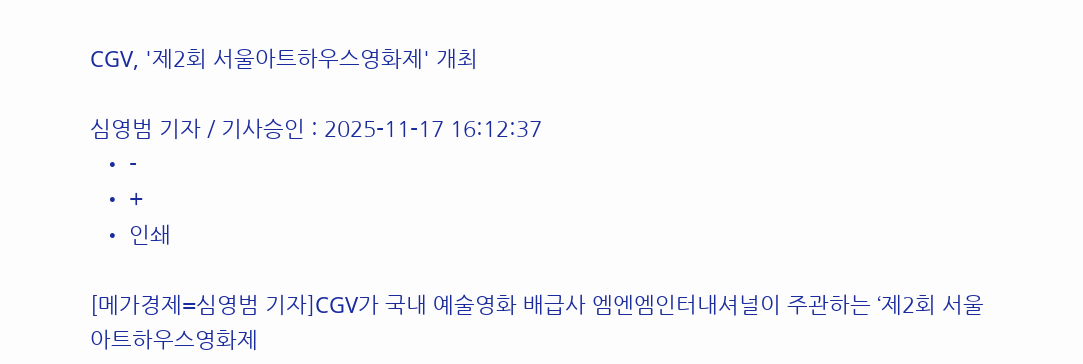CGV, '제2회 서울아트하우스영화제' 개최

심영범 기자 / 기사승인 : 2025-11-17 16:12:37
  • -
  • +
  • 인쇄

[메가경제=심영범 기자]CGV가 국내 예술영화 배급사 엠엔엠인터내셔널이 주관하는 ‘제2회 서울아트하우스영화제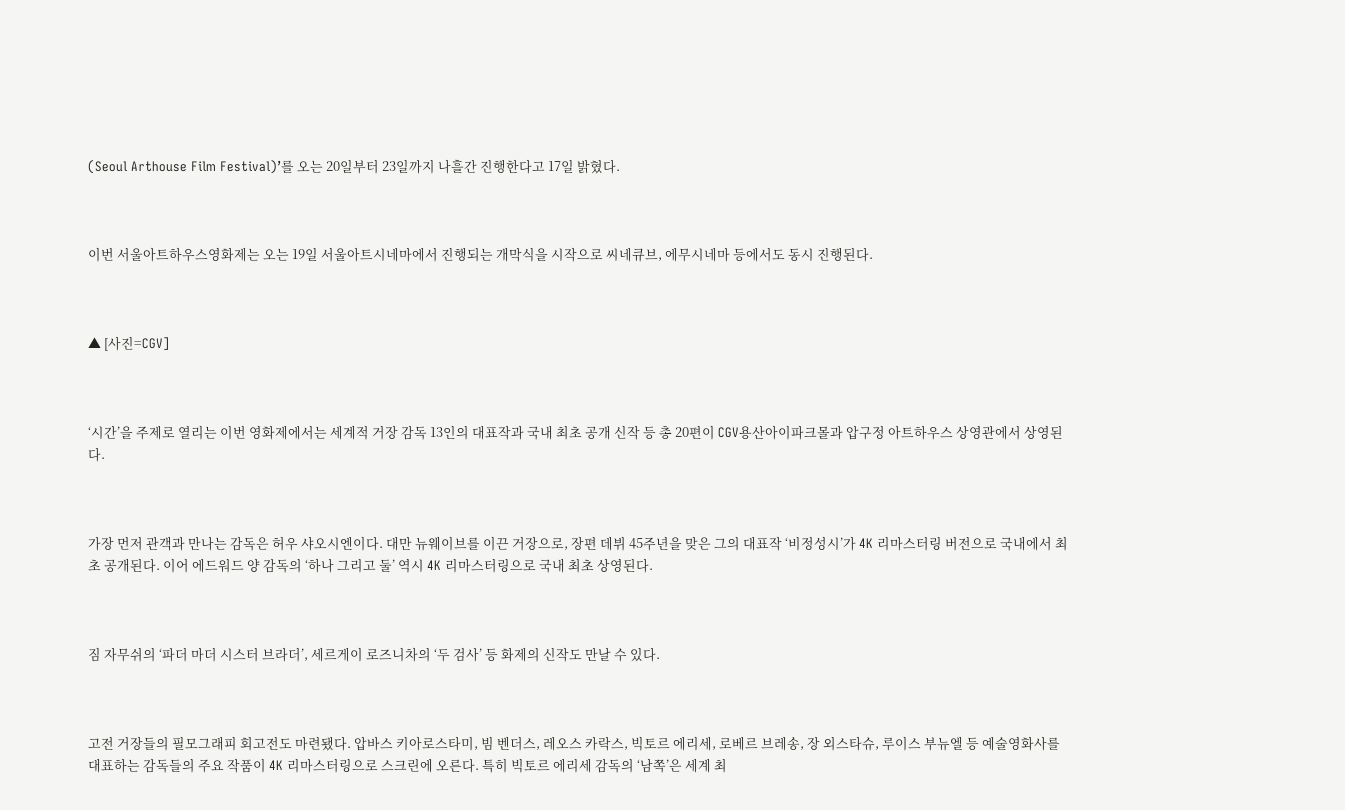(Seoul Arthouse Film Festival)’를 오는 20일부터 23일까지 나흘간 진행한다고 17일 밝혔다.



이번 서울아트하우스영화제는 오는 19일 서울아트시네마에서 진행되는 개막식을 시작으로 씨네큐브, 에무시네마 등에서도 동시 진행된다.



▲ [사진=CGV]



‘시간’을 주제로 열리는 이번 영화제에서는 세계적 거장 감독 13인의 대표작과 국내 최초 공개 신작 등 총 20편이 CGV용산아이파크몰과 압구정 아트하우스 상영관에서 상영된다.



가장 먼저 관객과 만나는 감독은 허우 샤오시엔이다. 대만 뉴웨이브를 이끈 거장으로, 장편 데뷔 45주년을 맞은 그의 대표작 ‘비정성시’가 4K 리마스터링 버전으로 국내에서 최초 공개된다. 이어 에드워드 양 감독의 ‘하나 그리고 둘’ 역시 4K 리마스터링으로 국내 최초 상영된다.



짐 자무쉬의 ‘파더 마더 시스터 브라더’, 세르게이 로즈니차의 ‘두 검사’ 등 화제의 신작도 만날 수 있다.



고전 거장들의 필모그래피 회고전도 마련됐다. 압바스 키아로스타미, 빔 벤더스, 레오스 카락스, 빅토르 에리세, 로베르 브레송, 장 외스타슈, 루이스 부뉴엘 등 예술영화사를 대표하는 감독들의 주요 작품이 4K 리마스터링으로 스크린에 오른다. 특히 빅토르 에리세 감독의 ‘남쪽’은 세계 최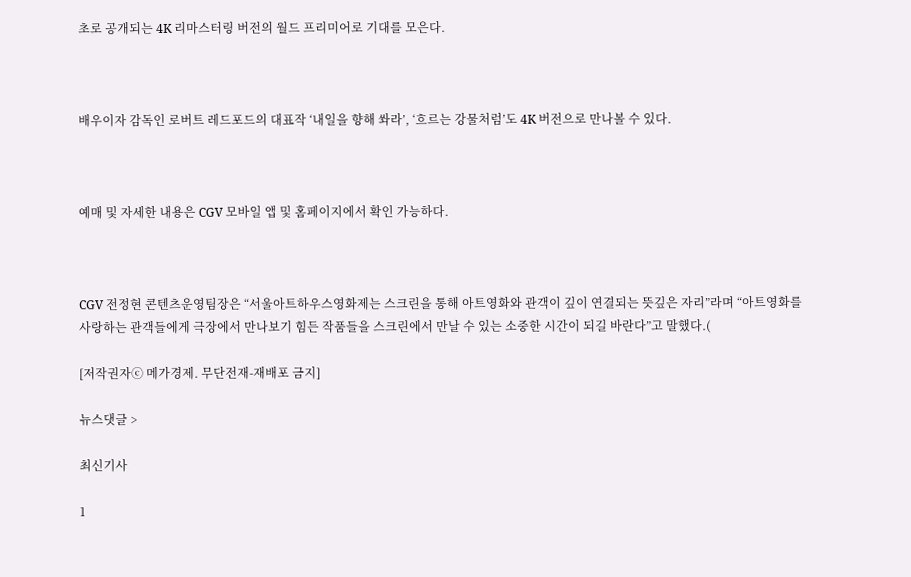초로 공개되는 4K 리마스터링 버전의 월드 프리미어로 기대를 모은다.



배우이자 감독인 로버트 레드포드의 대표작 ‘내일을 향해 쏴라’, ‘흐르는 강물처럼’도 4K 버전으로 만나볼 수 있다.



예매 및 자세한 내용은 CGV 모바일 앱 및 홈페이지에서 확인 가능하다.



CGV 전정현 콘텐츠운영팀장은 “서울아트하우스영화제는 스크린을 통해 아트영화와 관객이 깊이 연결되는 뜻깊은 자리”라며 “아트영화를 사랑하는 관객들에게 극장에서 만나보기 힘든 작품들을 스크린에서 만날 수 있는 소중한 시간이 되길 바란다”고 말했다.(

[저작권자ⓒ 메가경제. 무단전재-재배포 금지]

뉴스댓글 >

최신기사

1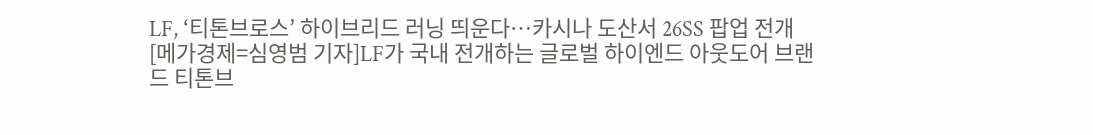LF, ‘티톤브로스’ 하이브리드 러닝 띄운다…카시나 도산서 26SS 팝업 전개
[메가경제=심영범 기자]LF가 국내 전개하는 글로벌 하이엔드 아웃도어 브랜드 티톤브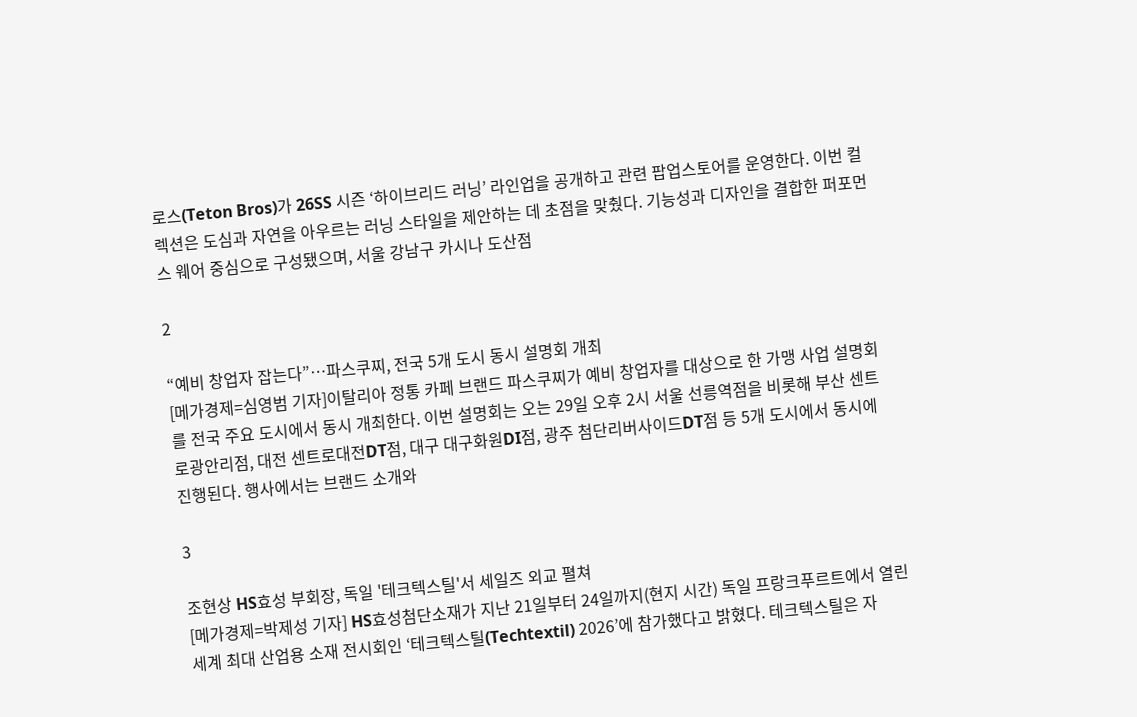로스(Teton Bros)가 26SS 시즌 ‘하이브리드 러닝’ 라인업을 공개하고 관련 팝업스토어를 운영한다. 이번 컬렉션은 도심과 자연을 아우르는 러닝 스타일을 제안하는 데 초점을 맞췄다. 기능성과 디자인을 결합한 퍼포먼스 웨어 중심으로 구성됐으며, 서울 강남구 카시나 도산점

2

“예비 창업자 잡는다”…파스쿠찌, 전국 5개 도시 동시 설명회 개최
[메가경제=심영범 기자]이탈리아 정통 카페 브랜드 파스쿠찌가 예비 창업자를 대상으로 한 가맹 사업 설명회를 전국 주요 도시에서 동시 개최한다. 이번 설명회는 오는 29일 오후 2시 서울 선릉역점을 비롯해 부산 센트로광안리점, 대전 센트로대전DT점, 대구 대구화원DI점, 광주 첨단리버사이드DT점 등 5개 도시에서 동시에 진행된다. 행사에서는 브랜드 소개와

3

조현상 HS효성 부회장, 독일 '테크텍스틸'서 세일즈 외교 펼쳐
[메가경제=박제성 기자] HS효성첨단소재가 지난 21일부터 24일까지(현지 시간) 독일 프랑크푸르트에서 열린 세계 최대 산업용 소재 전시회인 ‘테크텍스틸(Techtextil) 2026’에 참가했다고 밝혔다. 테크텍스틸은 자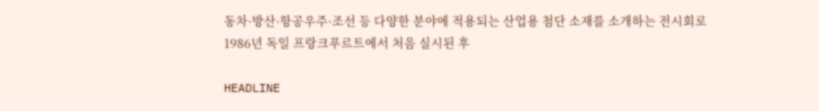동차·방산·항공우주·조선 등 다양한 분야에 적용되는 산업용 첨단 소재를 소개하는 전시회로 1986년 독일 프랑크푸르트에서 처음 실시된 후

HEADLINE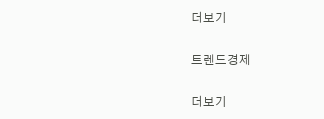더보기

트렌드경제

더보기